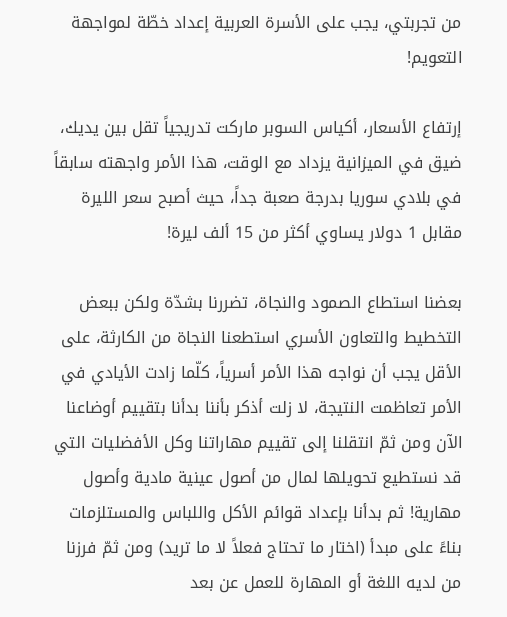من تجربتي، يجب على الأسرة العربية إعداد خطّة لمواجهة التعويم!

إرتفاع الأسعار، أكياس السوبر ماركت تدريجياً تقل بين يديك، ضيق في الميزانية يزداد مع الوقت، هذا الأمر واجهته سابقاً في بلادي سوريا بدرجة صعبة جداً، حيث أصبح سعر الليرة مقابل 1 دولار يساوي أكثر من 15 ألف ليرة!

بعضنا استطاع الصمود والنجاة، تضررنا بشدّة ولكن ببعض التخطيط والتعاون الأسري استطعنا النجاة من الكارثة، على الأقل يجب أن نواجه هذا الأمر أسرياً، كلّما زادت الأيادي في الأمر تعاظمت النتيجة، لا زلت أذكر بأننا بدأنا بتقييم أوضاعنا الآن ومن ثمّ انتقلنا إلى تقييم مهاراتنا وكل الأفضليات التي قد نستطيع تحويلها لمال من أصول عينية مادية وأصول مهارية! ثم بدأنا بإعداد قوائم الأكل واللباس والمستلزمات بناءً على مبدأ (اختار ما تحتاج فعلاً لا ما تريد) ومن ثمّ فرزنا من لديه اللغة أو المهارة للعمل عن بعد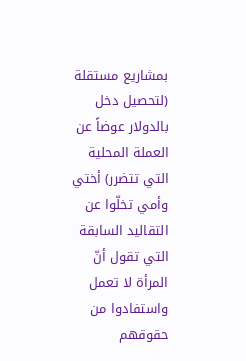بمشاريع مستقلة (لتحصيل دخل بالدولار عوضاً عن العملة المحلية التي تتضرر) أختي وأمي تخلّوا عن التقاليد السابقة التي تقول أنّ المرأة لا تعمل واستفادوا من حقوقهم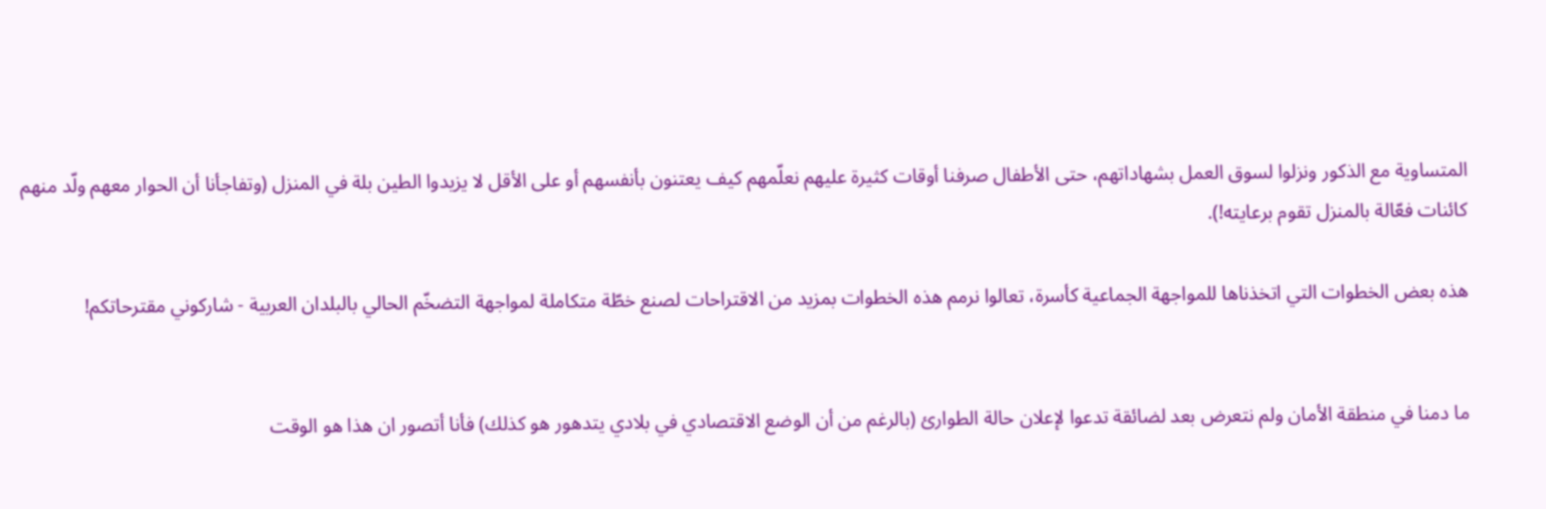المتساوية مع الذكور ونزلوا لسوق العمل بشهاداتهم، حتى الأطفال صرفنا أوقات كثيرة عليهم نعلّمهم كيف يعتنون بأنفسهم أو على الأقل لا يزيدوا الطين بلة في المنزل (وتفاجأنا أن الحوار معهم ولّد منهم كائنات فعّالة بالمنزل تقوم برعايته!).

هذه بعض الخطوات التي اتخذناها للمواجهة الجماعية كأسرة، تعالوا نرمم هذه الخطوات بمزيد من الاقتراحات لصنع خطّة متكاملة لمواجهة التضخّم الحالي بالبلدان العربية - شاركوني مقترحاتكم!


ما دمنا في منطقة الأمان ولم نتعرض بعد لضائقة تدعوا لإعلان حالة الطوارئ (بالرغم من أن الوضع الاقتصادي في بلادي يتدهور هو كذلك) فأنا أتصور ان هذا هو الوقت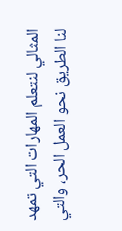المثالي لنتعلم المهارات التي تمهد لنا الطريق نحو العمل الحر، والتي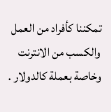تمكننا كأفراد من العمل والكسب من الانترنت وخاصة بعملة كالدولار .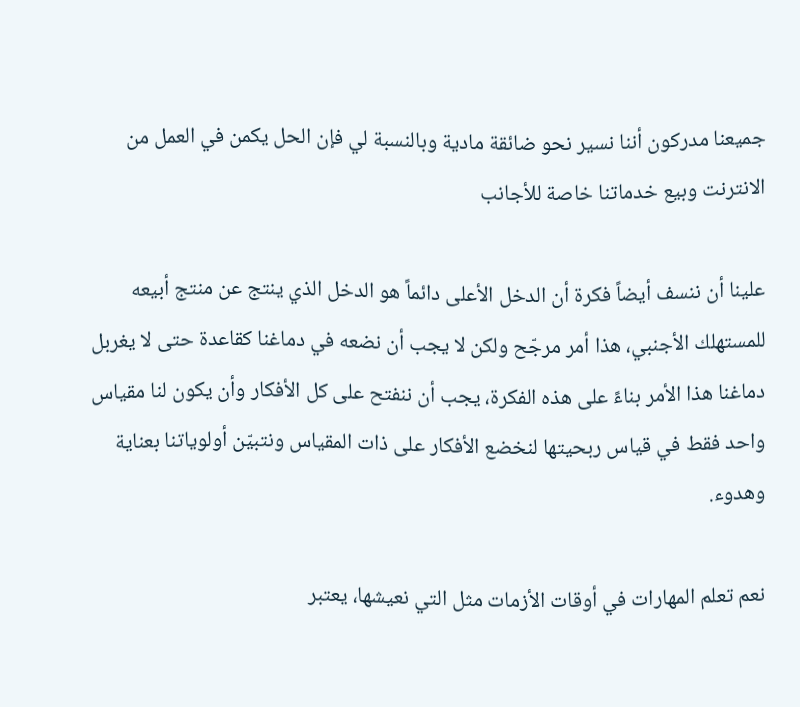جميعنا مدركون أننا نسير نحو ضائقة مادية وبالنسبة لي فإن الحل يكمن في العمل من الانترنت وبيع خدماتنا خاصة للأجانب

علينا أن ننسف أيضاً فكرة أن الدخل الأعلى دائماً هو الدخل الذي ينتج عن منتج أبيعه للمستهلك الأجنبي، هذا أمر مرجّح ولكن لا يجب أن نضعه في دماغنا كقاعدة حتى لا يغربل دماغنا هذا الأمر بناءً على هذه الفكرة، يجب أن ننفتح على كل الأفكار وأن يكون لنا مقياس واحد فقط في قياس ربحيتها لنخضع الأفكار على ذات المقياس ونتبيّن أولوياتنا بعناية وهدوء.

نعم تعلم المهارات في أوقات الأزمات مثل التي نعيشها، يعتبر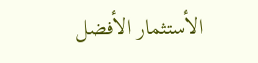الأستثمار الأفضل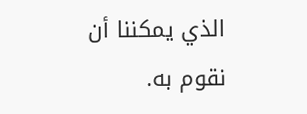الذي يمكننا أن نقوم به.